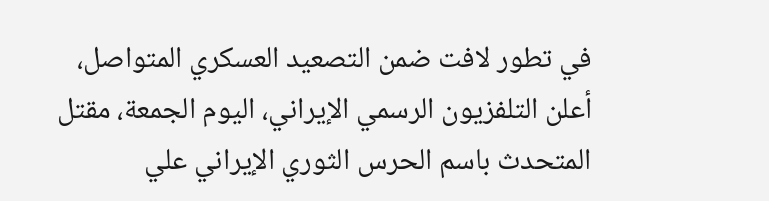في تطور لافت ضمن التصعيد العسكري المتواصل، أعلن التلفزيون الرسمي الإيراني، اليوم الجمعة، مقتل المتحدث باسم الحرس الثوري الإيراني علي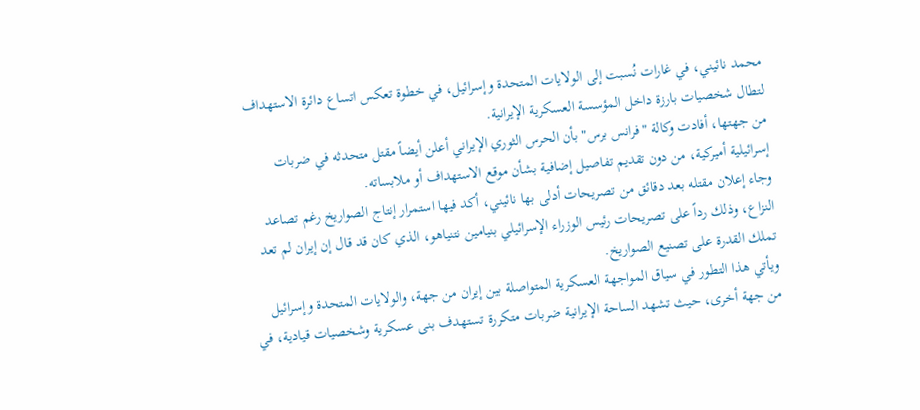محمد نائيني، في غارات نُسبت إلى الولايات المتحدة وإسرائيل، في خطوة تعكس اتساع دائرة الاستهداف لتطال شخصيات بارزة داخل المؤسسة العسكرية الإيرانية.
من جهتها، أفادت وكالة "فرانس برس" بأن الحرس الثوري الإيراني أعلن أيضاً مقتل متحدثه في ضربات إسرائيلية أميركية، من دون تقديم تفاصيل إضافية بشأن موقع الاستهداف أو ملابساته.
وجاء إعلان مقتله بعد دقائق من تصريحات أدلى بها نائيني، أكد فيها استمرار إنتاج الصواريخ رغم تصاعد النزاع، وذلك رداً على تصريحات رئيس الوزراء الإسرائيلي بنيامين نتنياهو، الذي كان قد قال إن إيران لم تعد تملك القدرة على تصنيع الصواريخ.
ويأتي هذا التطور في سياق المواجهة العسكرية المتواصلة بين إيران من جهة، والولايات المتحدة وإسرائيل من جهة أخرى، حيث تشهد الساحة الإيرانية ضربات متكررة تستهدف بنى عسكرية وشخصيات قيادية، في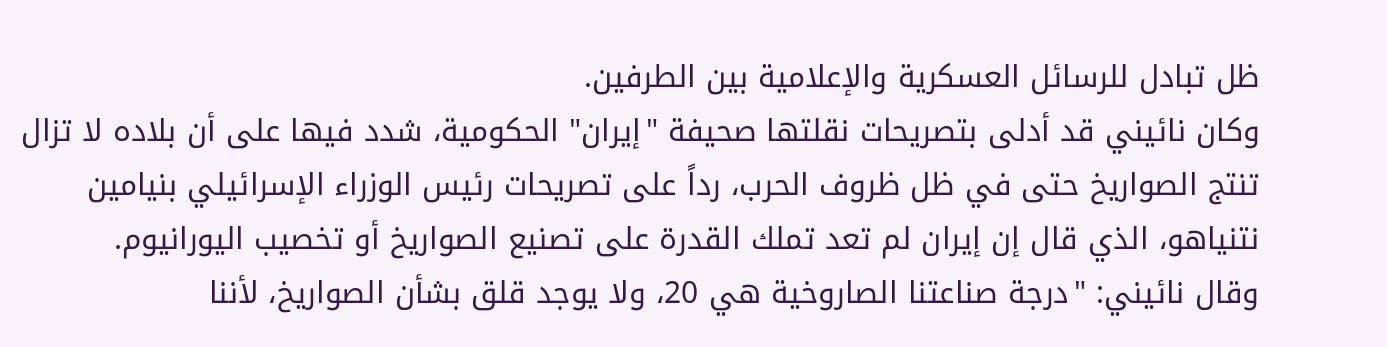ظل تبادل للرسائل العسكرية والإعلامية بين الطرفين.
وكان نائيني قد أدلى بتصريحات نقلتها صحيفة "إيران" الحكومية، شدد فيها على أن بلاده لا تزال تنتج الصواريخ حتى في ظل ظروف الحرب، رداً على تصريحات رئيس الوزراء الإسرائيلي بنيامين نتنياهو، الذي قال إن إيران لم تعد تملك القدرة على تصنيع الصواريخ أو تخصيب اليورانيوم.
وقال نائيني: "درجة صناعتنا الصاروخية هي 20، ولا يوجد قلق بشأن الصواريخ، لأننا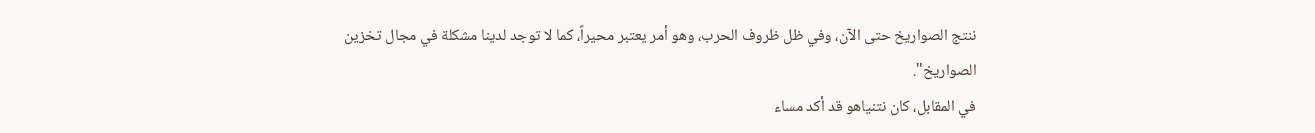ننتج الصواريخ حتى الآن، وفي ظل ظروف الحرب، وهو أمر يعتبر محيراً، كما لا توجد لدينا مشكلة في مجال تخزين الصواريخ".
في المقابل، كان نتنياهو قد أكد مساء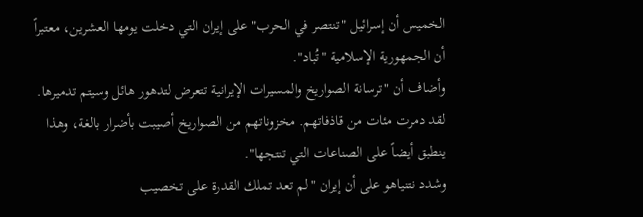الخميس أن إسرائيل "تنتصر في الحرب" على إيران التي دخلت يومها العشرين، معتبراً أن الجمهورية الإسلامية "تُباد".
وأضاف أن "ترسانة الصواريخ والمسيرات الإيرانية تتعرض لتدهور هائل وسيتم تدميرها. لقد دمرت مئات من قاذفاتهم. مخزوناتهم من الصواريخ أصيبت بأضرار بالغة، وهذا ينطبق أيضاً على الصناعات التي تنتجها".
وشدد نتنياهو على أن إيران "لم تعد تملك القدرة على تخصيب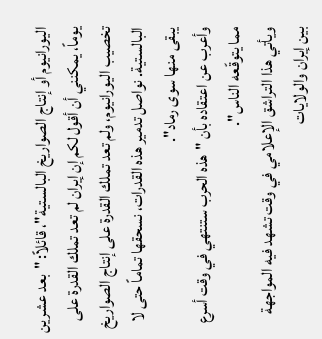اليورانيوم أو إنتاج الصواريخ البالستية"، قائلاً: "بعد عشرين يوماً، يمكنني أن أقول لكم إن إيران لم تعد تملك القدرة على تخصيب اليورانيوم، ولم تعد تملك القدرة على إنتاج الصواريخ البالستية. نواصل تدمير هذه القدرات، نسحقها تماماً حتى لا يبقى منها سوى رماد".
وأعرب عن اعتقاده بأن "هذه الحرب ستنتهي في وقت أسرع مما يتوقّعه الناس".
ويأتي هذا التراشق الإعلامي في وقت تشهد فيه المواجهة بين إيران والولايات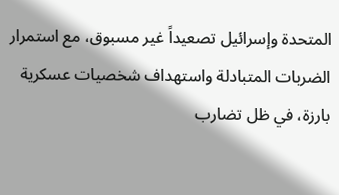المتحدة وإسرائيل تصعيداً غير مسبوق، مع استمرار الضربات المتبادلة واستهداف شخصيات عسكرية بارزة، في ظل تضارب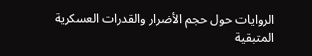الروايات حول حجم الأضرار والقدرات العسكرية المتبقية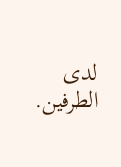لدى الطرفين.